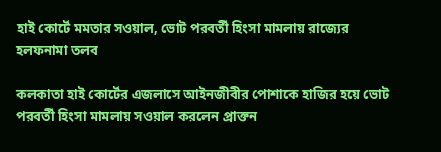হাই কোর্টে মমতার সওয়াল, ভোট পরবর্তী হিংসা মামলায় রাজ্যের হলফনামা তলব

কলকাতা হাই কোর্টের এজলাসে আইনজীবীর পোশাকে হাজির হয়ে ভোট পরবর্তী হিংসা মামলায় সওয়াল করলেন প্রাক্তন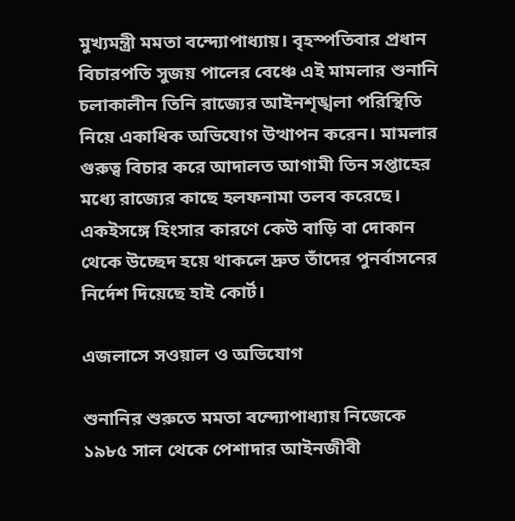মুখ্যমন্ত্রী মমতা বন্দ্যোপাধ্যায়। বৃহস্পতিবার প্রধান বিচারপতি সুজয় পালের বেঞ্চে এই মামলার শুনানি চলাকালীন তিনি রাজ্যের আইনশৃঙ্খলা পরিস্থিতি নিয়ে একাধিক অভিযোগ উত্থাপন করেন। মামলার গুরুত্ব বিচার করে আদালত আগামী তিন সপ্তাহের মধ্যে রাজ্যের কাছে হলফনামা তলব করেছে। একইসঙ্গে হিংসার কারণে কেউ বাড়ি বা দোকান থেকে উচ্ছেদ হয়ে থাকলে দ্রুত তাঁদের পুনর্বাসনের নির্দেশ দিয়েছে হাই কোর্ট।

এজলাসে সওয়াল ও অভিযোগ

শুনানির শুরুতে মমতা বন্দ্যোপাধ্যায় নিজেকে ১৯৮৫ সাল থেকে পেশাদার আইনজীবী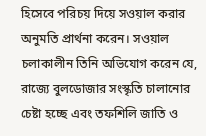হিসেবে পরিচয় দিয়ে সওয়াল করার অনুমতি প্রার্থনা করেন। সওয়াল চলাকালীন তিনি অভিযোগ করেন যে, রাজ্যে বুলডোজার সংস্কৃতি চালানোর চেষ্টা হচ্ছে এবং তফশিলি জাতি ও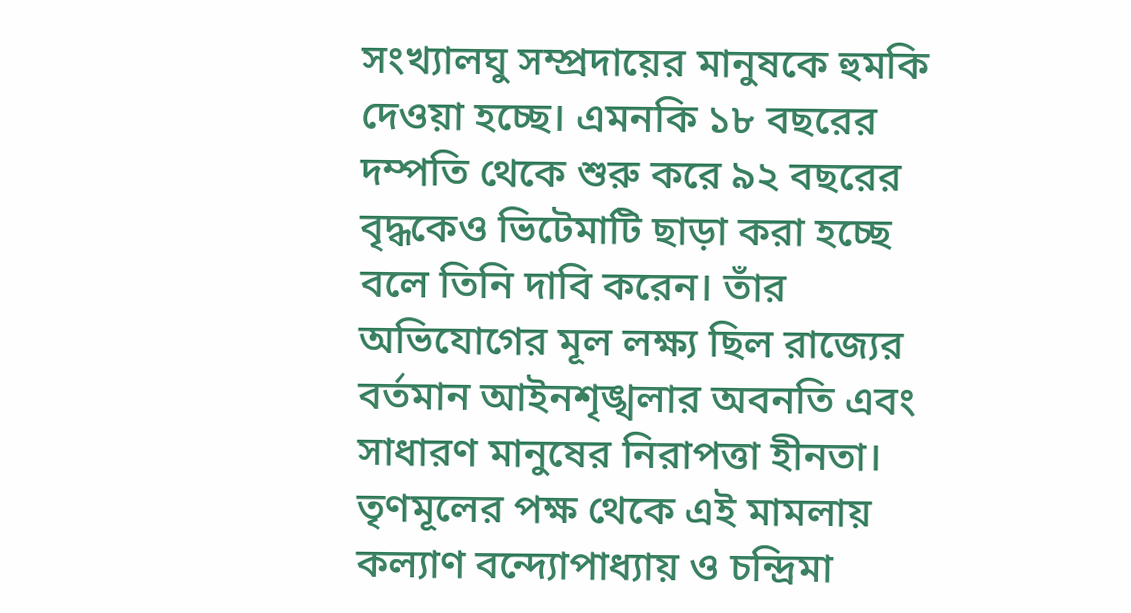সংখ্যালঘু সম্প্রদায়ের মানুষকে হুমকি দেওয়া হচ্ছে। এমনকি ১৮ বছরের দম্পতি থেকে শুরু করে ৯২ বছরের বৃদ্ধকেও ভিটেমাটি ছাড়া করা হচ্ছে বলে তিনি দাবি করেন। তাঁর অভিযোগের মূল লক্ষ্য ছিল রাজ্যের বর্তমান আইনশৃঙ্খলার অবনতি এবং সাধারণ মানুষের নিরাপত্তা হীনতা। তৃণমূলের পক্ষ থেকে এই মামলায় কল্যাণ বন্দ্যোপাধ্যায় ও চন্দ্রিমা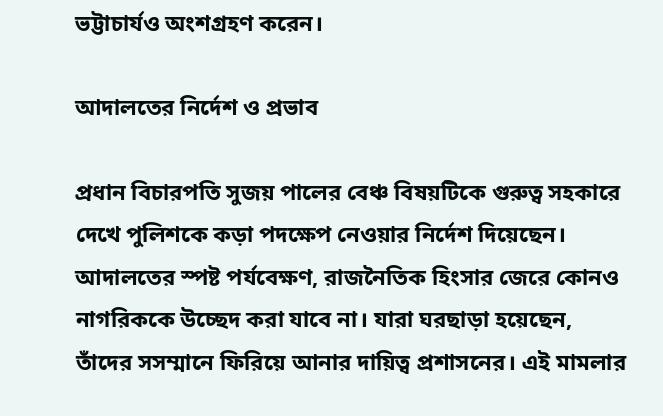ভট্টাচার্যও অংশগ্রহণ করেন।

আদালতের নির্দেশ ও প্রভাব

প্রধান বিচারপতি সুজয় পালের বেঞ্চ বিষয়টিকে গুরুত্ব সহকারে দেখে পুলিশকে কড়া পদক্ষেপ নেওয়ার নির্দেশ দিয়েছেন। আদালতের স্পষ্ট পর্যবেক্ষণ, রাজনৈতিক হিংসার জেরে কোনও নাগরিককে উচ্ছেদ করা যাবে না। যারা ঘরছাড়া হয়েছেন, তাঁদের সসম্মানে ফিরিয়ে আনার দায়িত্ব প্রশাসনের। এই মামলার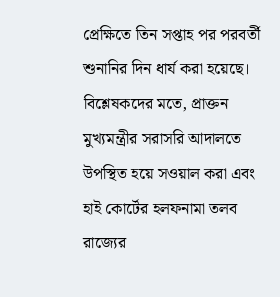প্রেক্ষিতে তিন সপ্তাহ পর পরবর্তী শুনানির দিন ধার্য করা হয়েছে। বিশ্লেষকদের মতে, প্রাক্তন মুখ্যমন্ত্রীর সরাসরি আদালতে উপস্থিত হয়ে সওয়াল করা এবং হাই কোর্টের হলফনামা তলব রাজ্যের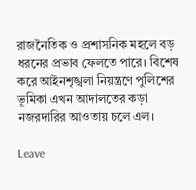রাজনৈতিক ও প্রশাসনিক মহলে বড় ধরনের প্রভাব ফেলতে পারে। বিশেষ করে আইনশৃঙ্খলা নিয়ন্ত্রণে পুলিশের ভূমিকা এখন আদালতের কড়া নজরদারির আওতায় চলে এল।

Leave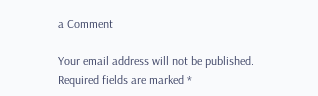a Comment

Your email address will not be published. Required fields are marked *